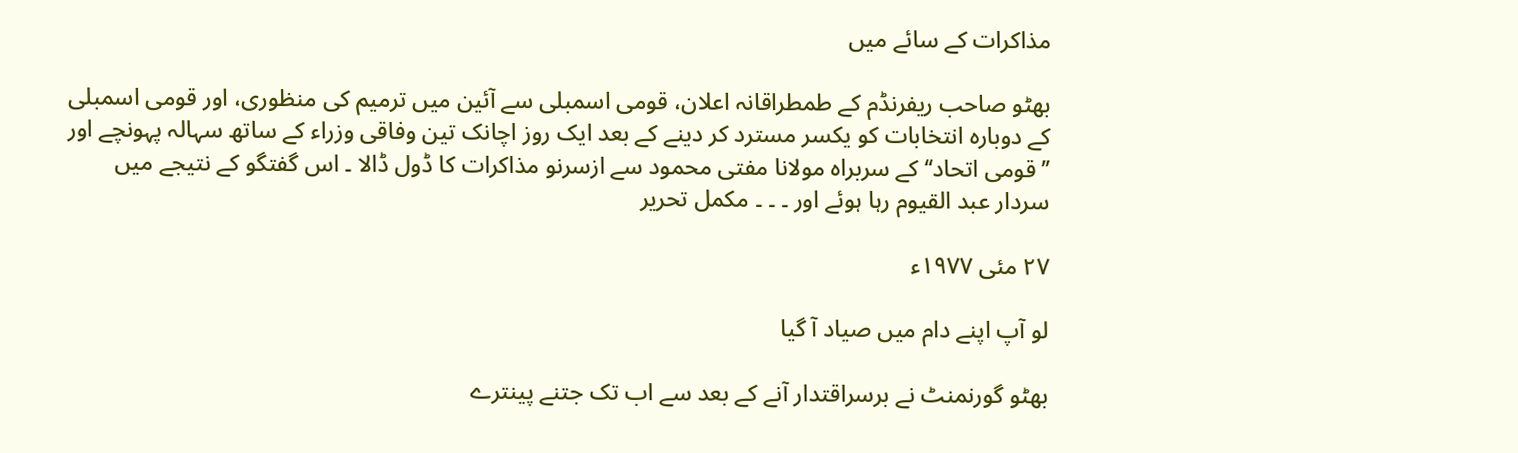مذاکرات کے سائے میں

بھٹو صاحب ریفرنڈم کے طمطراقانہ اعلان، قومی اسمبلی سے آئین میں ترمیم کی منظوری، اور قومی اسمبلی کے دوبارہ انتخابات کو یکسر مسترد کر دینے کے بعد ایک روز اچانک تین وفاقی وزراء کے ساتھ سہالہ پہونچے اور ’’قومی اتحاد‘‘ کے سربراہ مولانا مفتی محمود سے ازسرنو مذاکرات کا ڈول ڈالا ۔ اس گفتگو کے نتیجے میں سردار عبد القیوم رہا ہوئے اور ۔ ۔ ۔ مکمل تحریر

۲۷ مئی ۱۹۷۷ء

لو آپ اپنے دام میں صیاد آ گیا

بھٹو گورنمنٹ نے برسراقتدار آنے کے بعد سے اب تک جتنے پینترے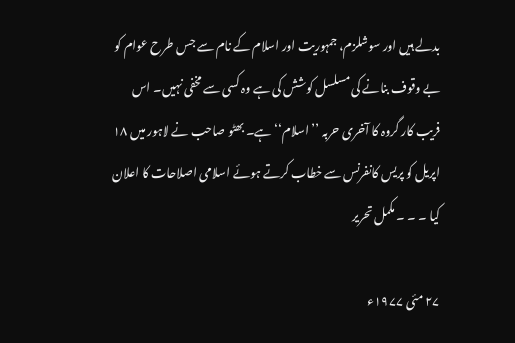بدلے ہیں اور سوشلزم، جمہوریت اور اسلام کے نام سے جس طرح عوام کو بے وقوف بنانے کی مسلسل کوشش کی ہے وہ کسی سے مخفی نہیں۔ اس فریب کار گروہ کا آخری حربہ ’’اسلام‘‘ ہے۔ بھٹو صاحب نے لاہور میں ۱۸ اپریل کو پریس کانفرنس سے خطاب کرتے ہوئے اسلامی اصلاحات کا اعلان کیا ۔ ۔ ۔ مکمل تحریر

۲۷ مئی ۱۹۷۷ء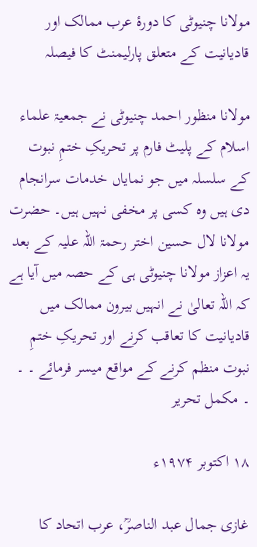مولانا چنیوٹی کا دورۂ عرب ممالک اور قادیانیت کے متعلق پارلیمنٹ کا فیصلہ

مولانا منظور احمد چنیوٹی نے جمعیۃ علماء اسلام کے پلیٹ فارم پر تحریکِ ختمِ نبوت کے سلسلہ میں جو نمایاں خدمات سرانجام دی ہیں وہ کسی پر مخفی نہیں ہیں۔ حضرت مولانا لال حسین اختر رحمۃ اللہ علیہ کے بعد یہ اعزاز مولانا چنیوٹی ہی کے حصہ میں آیا ہے کہ اللہ تعالیٰ نے انہیں بیرون ممالک میں قادیانیت کا تعاقب کرنے اور تحریکِ ختمِ نبوت منظم کرنے کے مواقع میسر فرمائے ۔ ۔ ۔ مکمل تحریر

۱۸ اکتوبر ۱۹۷۴ء

غازی جمال عبد الناصرؒ، عرب اتحاد کا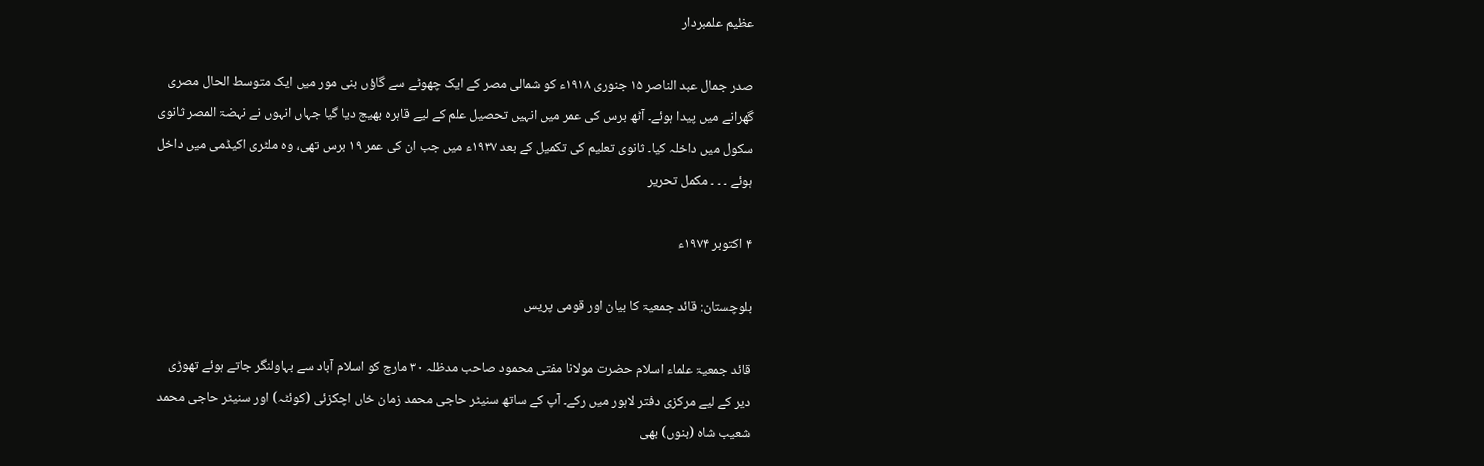عظیم علمبردار

صدر جمال عبد الناصر ۱۵ جنوری ۱۹۱۸ء کو شمالی مصر کے ایک چھوٹے سے گاؤں بنی مور میں ایک متوسط الحال مصری گھرانے میں پیدا ہوئے۔ آٹھ برس کی عمر میں انہیں تحصیل علم کے لیے قاہرہ بھیج دیا گیا جہاں انہوں نے نہضۃ المصر ثانوی سکول میں داخلہ کیا۔ ثانوی تعلیم کی تکمیل کے بعد ۱۹۳۷ء میں جب ان کی عمر ۱۹ برس تھی، وہ ملٹری اکیڈمی میں داخل ہوئے ۔ ۔ ۔ مکمل تحریر

۴ اکتوبر ۱۹۷۴ء

بلوچستان: قائد جمعیۃ کا بیان اور قومی پریس

قائد جمعیۃ علماء اسلام حضرت مولانا مفتی محمود صاحب مدظلہ ۳۰ مارچ کو اسلام آباد سے بہاولنگر جاتے ہوئے تھوڑی دیر کے لیے مرکزی دفتر لاہور میں رکے۔ آپ کے ساتھ سنیٹر حاجی محمد زمان خاں اچکزئی (کوئٹہ) اور سنیٹر حاجی محمد شعیب شاہ (بنوں) بھی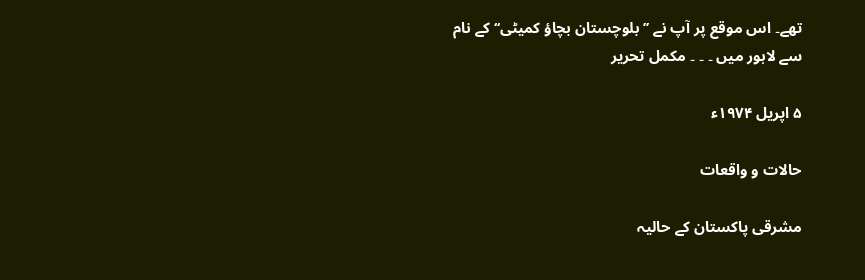تھے۔ اس موقع پر آپ نے ’’بلوچستان بچاؤ کمیٹی‘‘ کے نام سے لاہور میں ۔ ۔ ۔ مکمل تحریر

۵ اپریل ۱۹۷۴ء

حالات و واقعات

مشرقی پاکستان کے حالیہ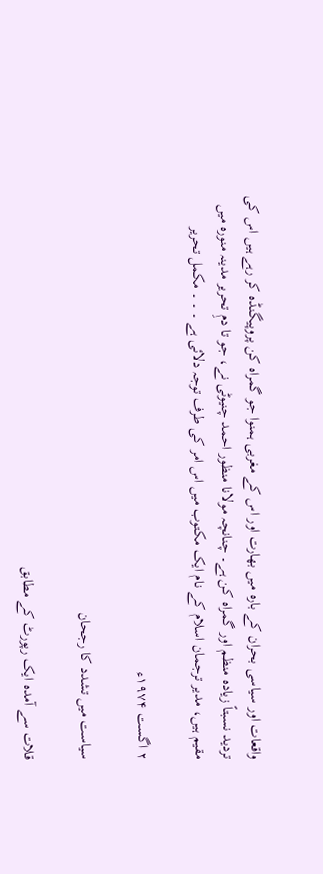واقعات اور سیاسی بحران کے بارہ میں بھارت اور اس کے مغربی ہمنوا جو گمراہ کن پروپیگنڈہ کر رہے ہیں اس کی تردید نسبتاً زیادہ منظم اور گمراہ کن ہے۔ چنانچہ مولانا منظور احمد چنیوٹی نے، جو تا دمِ تحریر مدینہ منورہ میں مقیم ہیں، مدیر ترجمان اسلام کے نام ایک مکتوب میں اس امر کی طرف توجہ دلائی ہے ۔ ۔ ۔ مکمل تحریر

۲ اگست ۱۹۷۴ء

سیاست میں تشدد کا رجحان

قلات سے آمدہ ایک رپورٹ کے مطابق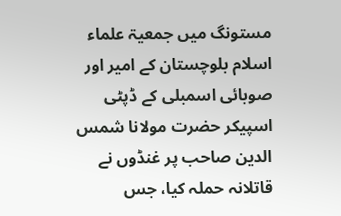مستونگ میں جمعیۃ علماء اسلام بلوچستان کے امیر اور صوبائی اسمبلی کے ڈپٹی اسپیکر حضرت مولانا شمس الدین صاحب پر غنڈوں نے قاتلانہ حملہ کیا، جس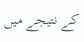کے نتیجے میں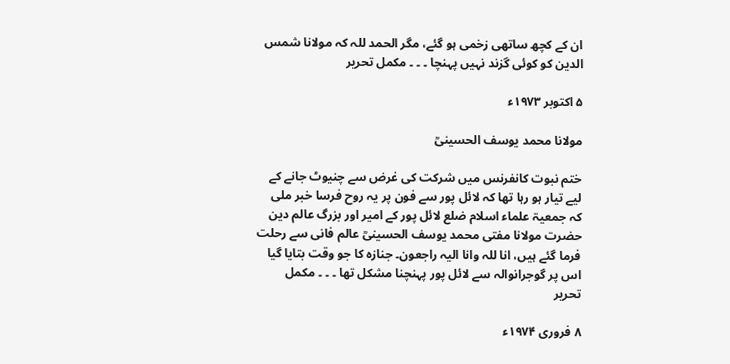ان کے کچھ ساتھی زخمی ہو گئے، مگر الحمد للہ کہ مولانا شمس الدین کو کوئی گزند نہیں پہنچا ۔ ۔ ۔ مکمل تحریر

۵ اکتوبر ۱۹۷۳ء

مولانا محمد یوسف الحسینیؒ

ختم نبوت کانفرنس میں شرکت کی غرض سے چنیوٹ جانے کے لیے تیار ہو رہا تھا کہ لائل پور سے فون پر یہ روح فرسا خبر ملی کہ جمعیۃ علماء اسلام ضلع لائل پور کے امیر اور بزرگ عالم دین حضرت مولانا مفتی محمد یوسف الحسینیؒ عالم فانی سے رحلت فرما گئے ہیں، انا للہ وانا الیہ راجعون۔ جنازہ کا جو وقت بتایا گیا اس پر گوجرانوالہ سے لائل پور پہنچنا مشکل تھا ۔ ۔ ۔ مکمل تحریر

۸ فروری ۱۹۷۴ء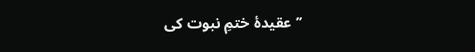’’عقیدۂ ختمِ نبوت کی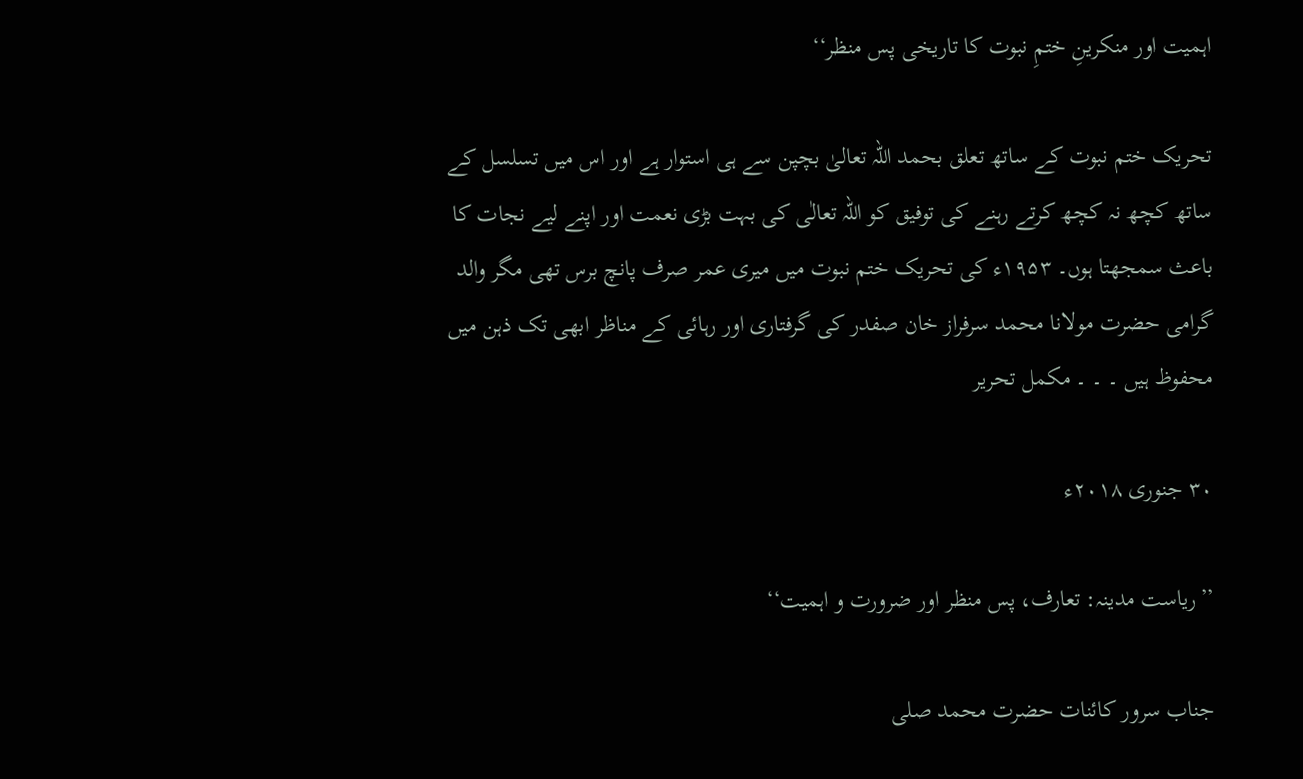اہمیت اور منکرینِ ختمِ نبوت کا تاریخی پس منظر‘‘

تحریک ختم نبوت کے ساتھ تعلق بحمد اللہ تعالیٰ بچپن سے ہی استوار ہے اور اس میں تسلسل کے ساتھ کچھ نہ کچھ کرتے رہنے کی توفیق کو اللہ تعالٰی کی بہت بڑی نعمت اور اپنے لیے نجات کا باعث سمجھتا ہوں۔ ۱۹۵۳ء کی تحریک ختم نبوت میں میری عمر صرف پانچ برس تھی مگر والد گرامی حضرت مولانا محمد سرفراز خان صفدر کی گرفتاری اور رہائی کے مناظر ابھی تک ذہن میں محفوظ ہیں ۔ ۔ ۔ مکمل تحریر

۳۰ جنوری ۲۰۱۸ء

’’ریاست مدینہ: تعارف، پس منظر اور ضرورت و اہمیت‘‘

جناب سرور کائنات حضرت محمد صلی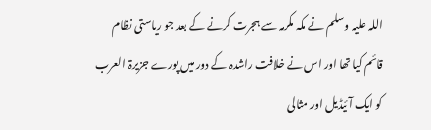اللہ علیہ وسلم نے مکہ مکرمہ سے ہجرت کرنے کے بعد جو ریاستی نظام قائم کیا تھا اور اس نے خلافت راشدہ کے دور میں پورے جزیرۃ العرب کو ایک آئیڈیل اور مثالی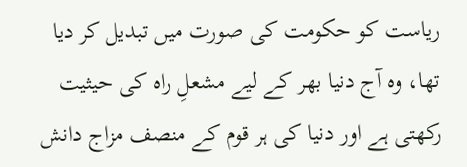ریاست کو حکومت کی صورت میں تبدیل کر دیا تھا، وہ آج دنیا بھر کے لیے مشعلِ راہ کی حیثیت رکھتی ہے اور دنیا کی ہر قوم کے منصف مزاج دانش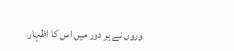وروں نے ہر دور میں اس کا اظہار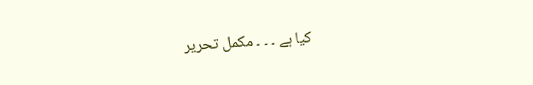کیا ہے ۔ ۔ ۔ مکمل تحریر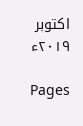اکتوبر ۲۰۱۹ء

Pages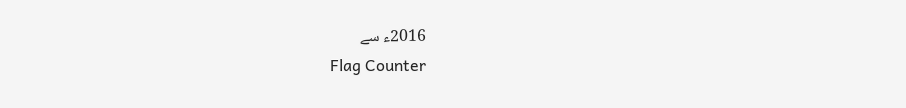2016ء سے
Flag Counter